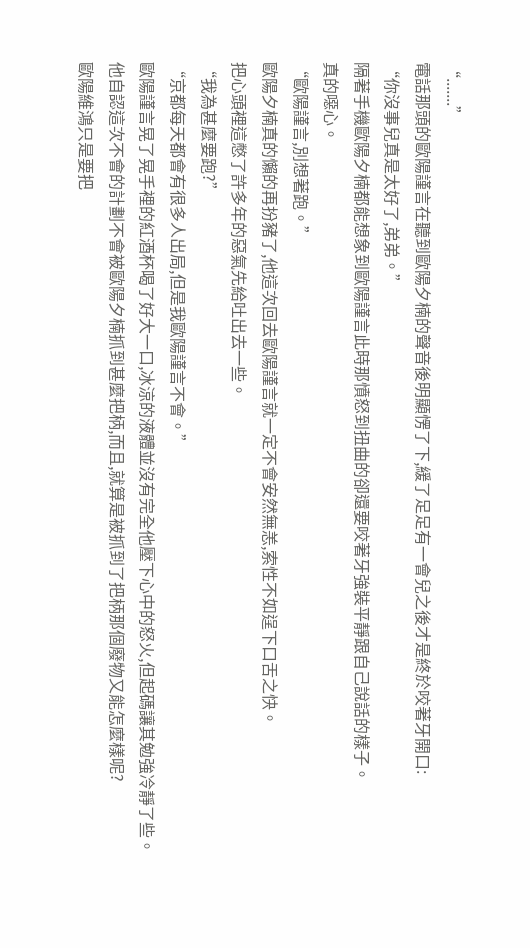“.......”
電話那頭的歐陽謹言在聽到歐陽夕楠的聲音後明顯愣了下,緩了足足有一會兒之後才是終於咬著牙開口:
“你沒事兒真是太好了,弟弟。”
隔著手機歐陽夕楠都能想象到歐陽謹言此時那憤怒到扭曲的卻還要咬著牙強裝平靜跟自己說話的樣子。
真的噁心。
“歐陽謹言,別想著跑。”
歐陽夕楠真的懶的再扮豬了,他這次回去歐陽謹言就一定不會安然無恙,索性不如逞下口舌之快。
把心頭裡這憋了許多年的惡氣先給吐出去一些。
“我為甚麼要跑?”
“京都每天都會有很多人出局,但是我歐陽謹言不會。”
歐陽謹言晃了晃手裡的紅酒杯喝了好大一口,冰涼的液體並沒有完全他壓下心中的怒火,但起碼讓其勉強冷靜了些。
他自認這次不會的計劃不會被歐陽夕楠抓到甚麼把柄,而且,就算是被抓到了把柄那個廢物又能怎麼樣呢?
歐陽維鴻只是要把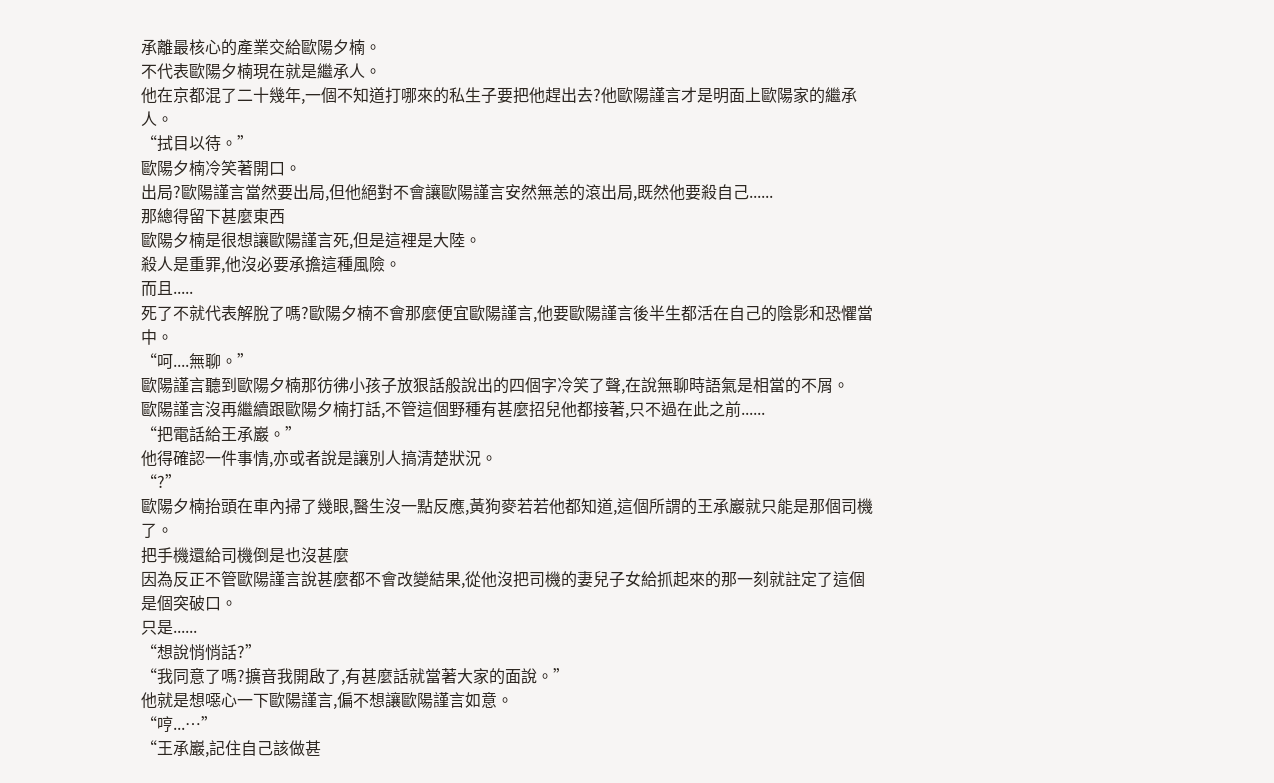承離最核心的產業交給歐陽夕楠。
不代表歐陽夕楠現在就是繼承人。
他在京都混了二十幾年,一個不知道打哪來的私生子要把他趕出去?他歐陽謹言才是明面上歐陽家的繼承人。
“拭目以待。”
歐陽夕楠冷笑著開口。
出局?歐陽謹言當然要出局,但他絕對不會讓歐陽謹言安然無恙的滾出局,既然他要殺自己......
那總得留下甚麼東西
歐陽夕楠是很想讓歐陽謹言死,但是這裡是大陸。
殺人是重罪,他沒必要承擔這種風險。
而且.....
死了不就代表解脫了嗎?歐陽夕楠不會那麼便宜歐陽謹言,他要歐陽謹言後半生都活在自己的陰影和恐懼當中。
“呵....無聊。”
歐陽謹言聽到歐陽夕楠那彷彿小孩子放狠話般說出的四個字冷笑了聲,在說無聊時語氣是相當的不屑。
歐陽謹言沒再繼續跟歐陽夕楠打話,不管這個野種有甚麼招兒他都接著,只不過在此之前......
“把電話給王承巖。”
他得確認一件事情,亦或者說是讓別人搞清楚狀況。
“?”
歐陽夕楠抬頭在車內掃了幾眼,醫生沒一點反應,黃狗麥若若他都知道,這個所謂的王承巖就只能是那個司機了。
把手機還給司機倒是也沒甚麼
因為反正不管歐陽謹言說甚麼都不會改變結果,從他沒把司機的妻兒子女給抓起來的那一刻就註定了這個是個突破口。
只是......
“想說悄悄話?”
“我同意了嗎?擴音我開啟了,有甚麼話就當著大家的面說。”
他就是想噁心一下歐陽謹言,偏不想讓歐陽謹言如意。
“哼...…”
“王承巖,記住自己該做甚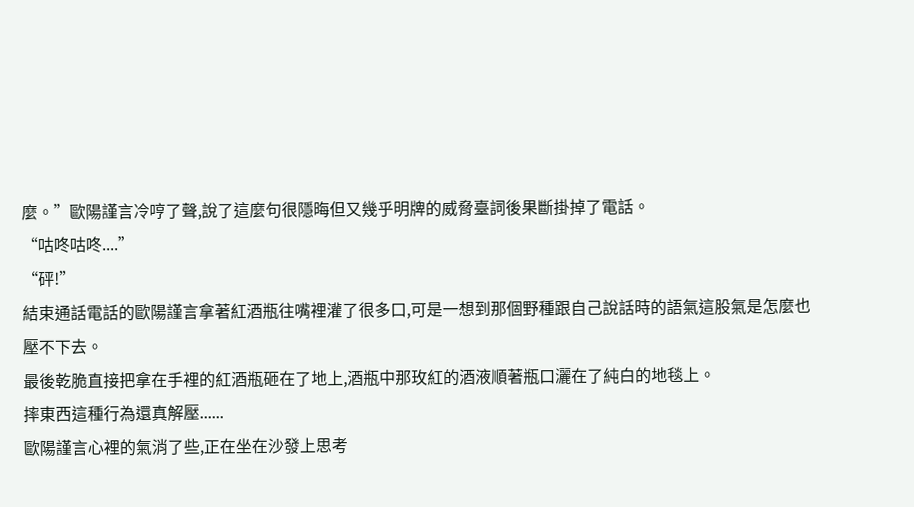麼。”歐陽謹言冷哼了聲,說了這麼句很隱晦但又幾乎明牌的威脅臺詞後果斷掛掉了電話。
“咕咚咕咚....”
“砰!”
結束通話電話的歐陽謹言拿著紅酒瓶往嘴裡灌了很多口,可是一想到那個野種跟自己說話時的語氣這股氣是怎麼也壓不下去。
最後乾脆直接把拿在手裡的紅酒瓶砸在了地上,酒瓶中那玫紅的酒液順著瓶口灑在了純白的地毯上。
摔東西這種行為還真解壓......
歐陽謹言心裡的氣消了些,正在坐在沙發上思考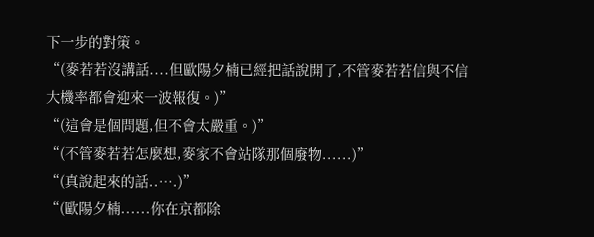下一步的對策。
“(麥若若沒講話....但歐陽夕楠已經把話說開了,不管麥若若信與不信大機率都會迎來一波報復。)”
“(這會是個問題,但不會太嚴重。)”
“(不管麥若若怎麼想,麥家不會站隊那個廢物......)”
“(真說起來的話..….)”
“(歐陽夕楠......你在京都除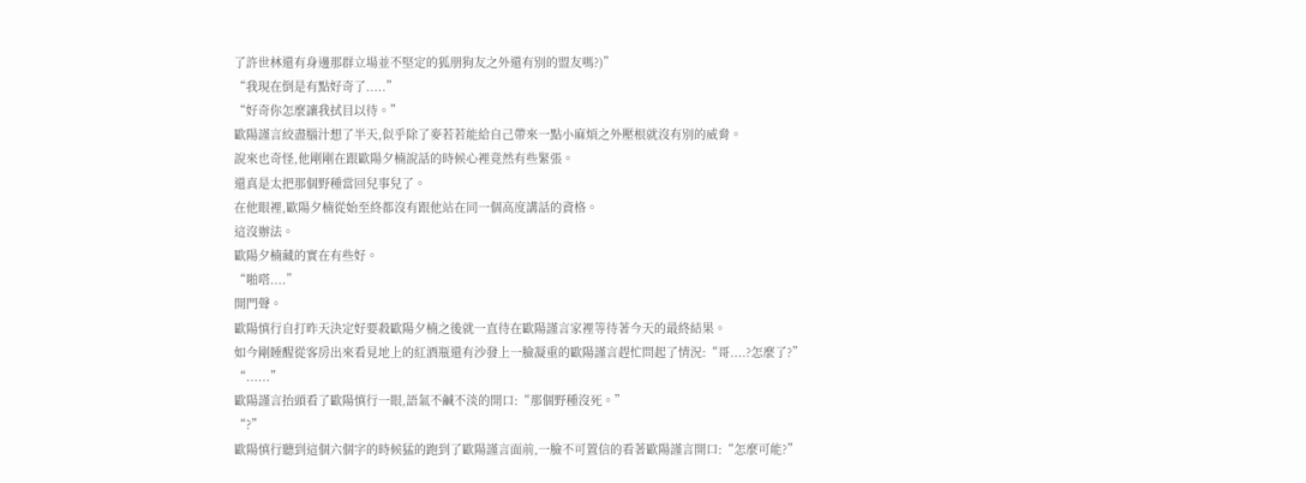了許世林還有身邊那群立場並不堅定的狐朋狗友之外還有別的盟友嗎?)”
“我現在倒是有點好奇了.....”
“好奇你怎麼讓我拭目以待。”
歐陽謹言絞盡腦汁想了半天,似乎除了麥若若能給自己帶來一點小麻煩之外壓根就沒有別的威脅。
說來也奇怪,他剛剛在跟歐陽夕楠說話的時候心裡竟然有些緊張。
還真是太把那個野種當回兒事兒了。
在他眼裡,歐陽夕楠從始至終都沒有跟他站在同一個高度講話的資格。
這沒辦法。
歐陽夕楠藏的實在有些好。
“啪嗒....”
開門聲。
歐陽慎行自打昨天決定好要殺歐陽夕楠之後就一直待在歐陽謹言家裡等待著今天的最終結果。
如今剛睡醒從客房出來看見地上的紅酒瓶還有沙發上一臉凝重的歐陽謹言趕忙問起了情況:“哥....?怎麼了?”
“......”
歐陽謹言抬頭看了歐陽慎行一眼,語氣不鹹不淡的開口:“那個野種沒死。”
“?”
歐陽慎行聽到這個六個字的時候猛的跑到了歐陽謹言面前,一臉不可置信的看著歐陽謹言開口:“怎麼可能?”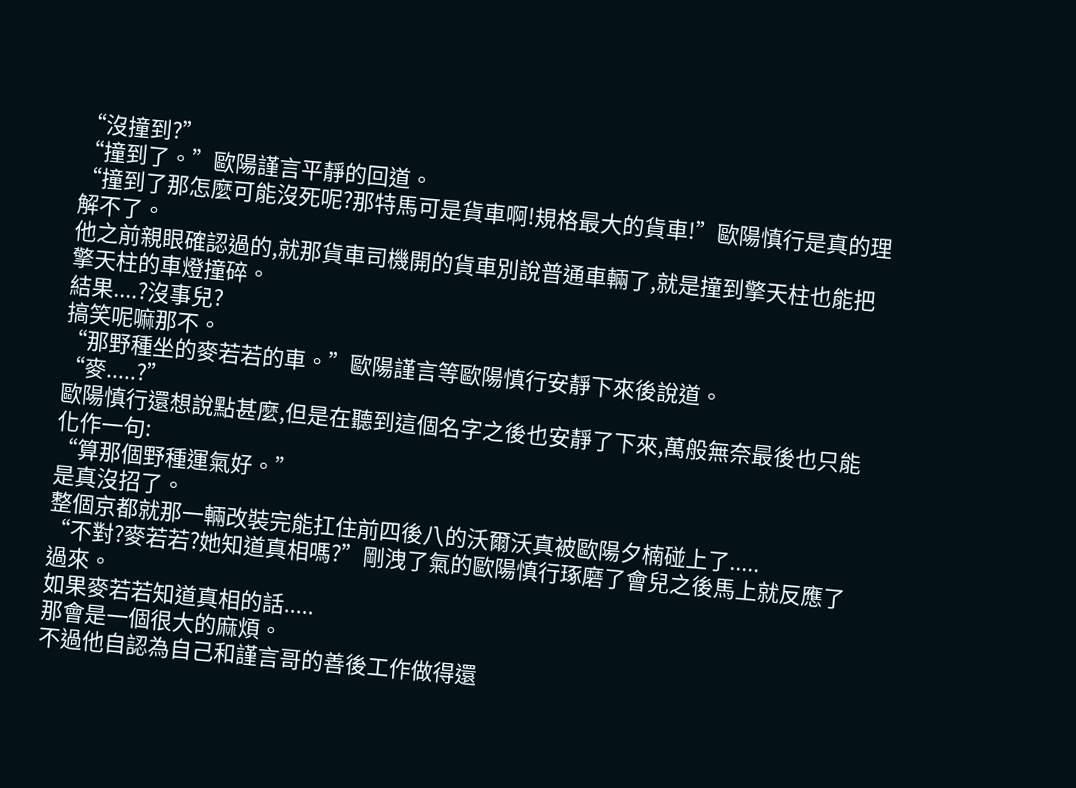“沒撞到?”
“撞到了。”歐陽謹言平靜的回道。
“撞到了那怎麼可能沒死呢?那特馬可是貨車啊!規格最大的貨車!”歐陽慎行是真的理解不了。
他之前親眼確認過的,就那貨車司機開的貨車別說普通車輛了,就是撞到擎天柱也能把擎天柱的車燈撞碎。
結果....?沒事兒?
搞笑呢嘛那不。
“那野種坐的麥若若的車。”歐陽謹言等歐陽慎行安靜下來後說道。
“麥.....?”
歐陽慎行還想說點甚麼,但是在聽到這個名字之後也安靜了下來,萬般無奈最後也只能化作一句:
“算那個野種運氣好。”
是真沒招了。
整個京都就那一輛改裝完能扛住前四後八的沃爾沃真被歐陽夕楠碰上了.....
“不對?麥若若?她知道真相嗎?”剛洩了氣的歐陽慎行琢磨了會兒之後馬上就反應了過來。
如果麥若若知道真相的話.....
那會是一個很大的麻煩。
不過他自認為自己和謹言哥的善後工作做得還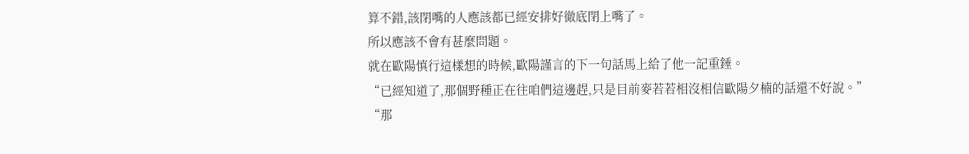算不錯,該閉嘴的人應該都已經安排好徹底閉上嘴了。
所以應該不會有甚麼問題。
就在歐陽慎行這樣想的時候,歐陽謹言的下一句話馬上給了他一記重錘。
“已經知道了,那個野種正在往咱們這邊趕,只是目前麥若若相沒相信歐陽夕楠的話還不好說。”
“那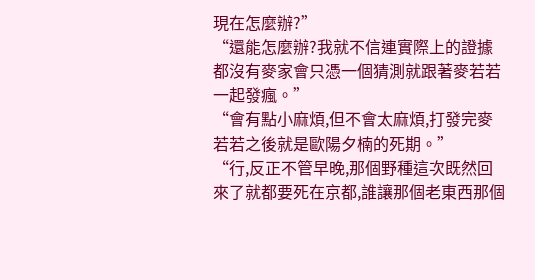現在怎麼辦?”
“還能怎麼辦?我就不信連實際上的證據都沒有麥家會只憑一個猜測就跟著麥若若一起發瘋。”
“會有點小麻煩,但不會太麻煩,打發完麥若若之後就是歐陽夕楠的死期。”
“行,反正不管早晚,那個野種這次既然回來了就都要死在京都,誰讓那個老東西那個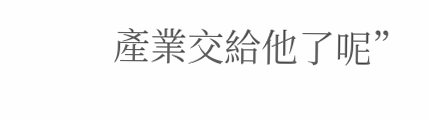產業交給他了呢”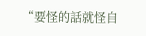“要怪的話就怪自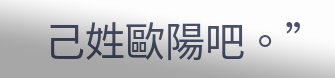己姓歐陽吧。”